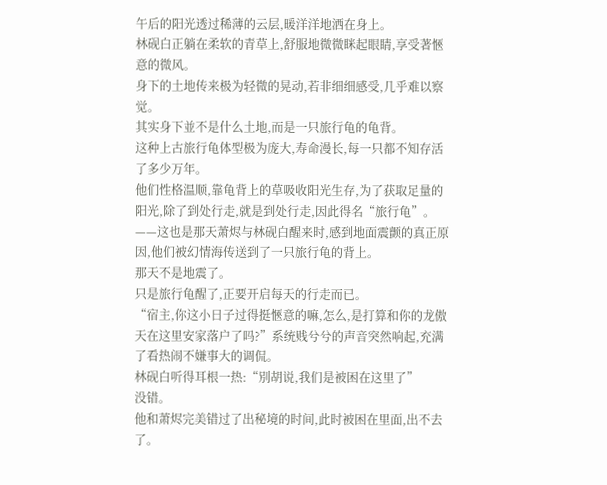午后的阳光透过稀薄的云层,暖洋洋地洒在身上。
林砚白正躺在柔软的青草上,舒服地微微眯起眼睛,享受著愜意的微风。
身下的土地传来极为轻微的晃动,若非细细感受,几乎难以察觉。
其实身下並不是什么土地,而是一只旅行龟的龟背。
这种上古旅行龟体型极为庞大,寿命漫长,每一只都不知存活了多少万年。
他们性格温顺,靠龟背上的草吸收阳光生存,为了获取足量的阳光,除了到处行走,就是到处行走,因此得名“旅行龟”。
——这也是那天萧烬与林砚白醒来时,感到地面震颤的真正原因,他们被幻情海传送到了一只旅行龟的背上。
那天不是地震了。
只是旅行龟醒了,正要开启每天的行走而已。
“宿主,你这小日子过得挺愜意的嘛,怎么,是打算和你的龙傲天在这里安家落户了吗?”系统贱兮兮的声音突然响起,充满了看热闹不嫌事大的调侃。
林砚白听得耳根一热:“別胡说,我们是被困在这里了”
没错。
他和萧烬完美错过了出秘境的时间,此时被困在里面,出不去了。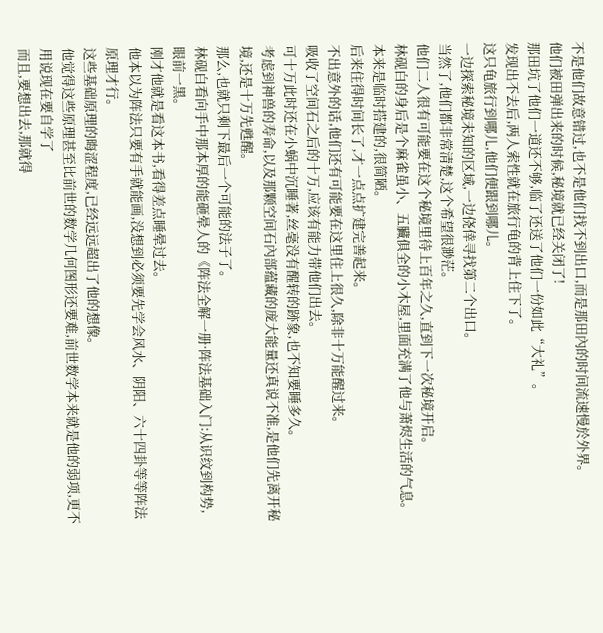不是他们故意错过,也不是他们找不到出口,而是那田內的时间流速慢於外界。
他们被田弹出来的时候,秘境就已经关闭了!
那田坑了他们一道还不够,临了还送了他们一份如此“大礼”。
发现出不去后,两人索性就在旅行龟的背上住下了。
这只龟旅行到哪儿,他们便跟到哪儿。
一边探索秘境未知的区域,一边侥倖寻找第二个出口。
当然了,他们都非常清楚,这个希望很渺茫。
他们二人很有可能要在这个秘境里待上百年之久,直到下一次秘境开启。
林砚白的身后是个麻雀虽小、五臟俱全的小木屋,里面充满了他与萧烬生活的气息。
本来是临时搭建的,很简陋。
后来住得时间长了,才一点点扩建完善起来。
不出意外的话,他们还有可能要在这里住上很久,除非十万能醒过来。
吸收了空间石之后的十万,应该有能力带他们出去。
可十万此时还在小蜗中沉睡著,丝毫没有醒转的跡象,也不知要睡多久。
考虑到神兽的寿命,以及那颗空间石內部蕴藏的庞大能量还真说不准,是他们先离开秘境,还是十万先甦醒。
那么,也就只剩下最后一个可能的法子了。
林砚白看向手中那本厚的能砸晕人的《阵法全解一册·阵法基础入门:从识纹到构势,眼前一黑。
刚才他就是看这本书,看得差点睡晕过去。
他本以为阵法只要有手就能画,没想到必须要先学会风水、阴阳、六十四卦等等阵法原理才行。
这些基础原理的晦涩程度,已经远远超出了他的想像。
他觉得这些原理甚至比前世的数学几何图形还要难,前世数学本来就是他的弱项,更不用说现在要自学了
而且,要想出去,那就得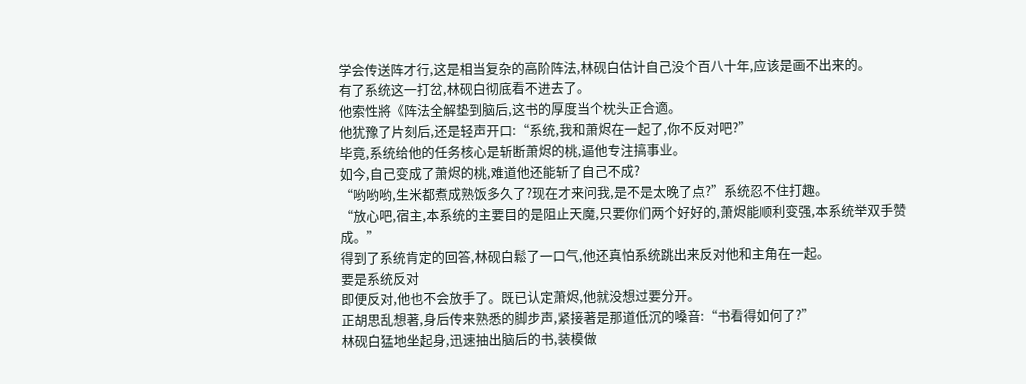学会传送阵才行,这是相当复杂的高阶阵法,林砚白估计自己没个百八十年,应该是画不出来的。
有了系统这一打岔,林砚白彻底看不进去了。
他索性將《阵法全解垫到脑后,这书的厚度当个枕头正合適。
他犹豫了片刻后,还是轻声开口:“系统,我和萧烬在一起了,你不反对吧?”
毕竟,系统给他的任务核心是斩断萧烬的桃,逼他专注搞事业。
如今,自己变成了萧烬的桃,难道他还能斩了自己不成?
“哟哟哟,生米都煮成熟饭多久了?现在才来问我,是不是太晚了点?”系统忍不住打趣。
“放心吧,宿主,本系统的主要目的是阻止天魔,只要你们两个好好的,萧烬能顺利变强,本系统举双手赞成。”
得到了系统肯定的回答,林砚白鬆了一口气,他还真怕系统跳出来反对他和主角在一起。
要是系统反对
即便反对,他也不会放手了。既已认定萧烬,他就没想过要分开。
正胡思乱想著,身后传来熟悉的脚步声,紧接著是那道低沉的嗓音:“书看得如何了?”
林砚白猛地坐起身,迅速抽出脑后的书,装模做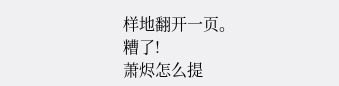样地翻开一页。
糟了!
萧烬怎么提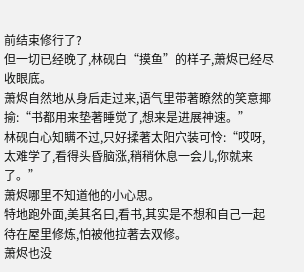前结束修行了?
但一切已经晚了,林砚白“摸鱼”的样子,萧烬已经尽收眼底。
萧烬自然地从身后走过来,语气里带著瞭然的笑意揶揄:“书都用来垫著睡觉了,想来是进展神速。”
林砚白心知瞒不过,只好揉著太阳穴装可怜:“哎呀,太难学了,看得头昏脑涨,稍稍休息一会儿,你就来了。”
萧烬哪里不知道他的小心思。
特地跑外面,美其名曰,看书,其实是不想和自己一起待在屋里修炼,怕被他拉著去双修。
萧烬也没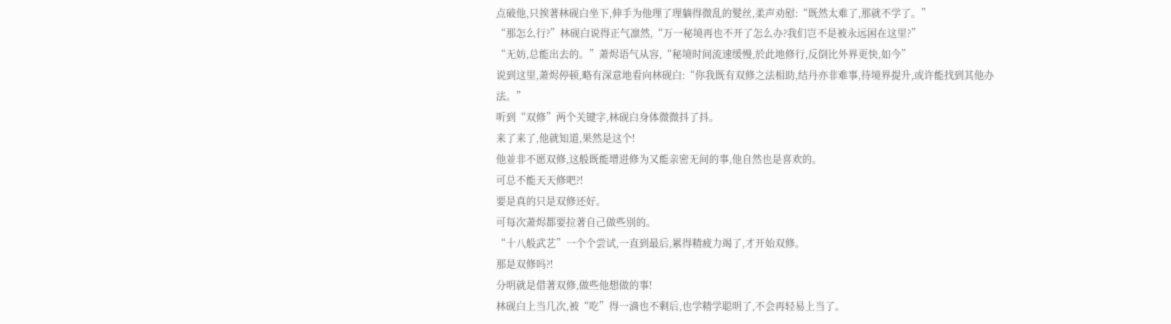点破他,只挨著林砚白坐下,伸手为他理了理躺得微乱的髮丝,柔声劝慰:“既然太难了,那就不学了。”
“那怎么行?”林砚白说得正气凛然,“万一秘境再也不开了怎么办?我们岂不是被永远困在这里?”
“无妨,总能出去的。”萧烬语气从容,“秘境时间流速缓慢,於此地修行,反倒比外界更快,如今”
说到这里,萧烬停顿,略有深意地看向林砚白:“你我既有双修之法相助,结丹亦非难事,待境界提升,或许能找到其他办法。”
听到“双修”两个关键字,林砚白身体微微抖了抖。
来了来了,他就知道,果然是这个!
他並非不愿双修,这般既能增进修为又能亲密无间的事,他自然也是喜欢的。
可总不能天天修吧?!
要是真的只是双修还好。
可每次萧烬都要拉著自己做些別的。
“十八般武艺”一个个尝试,一直到最后,累得精疲力竭了,才开始双修。
那是双修吗?!
分明就是借著双修,做些他想做的事!
林砚白上当几次,被“吃”得一滴也不剩后,也学精学聪明了,不会再轻易上当了。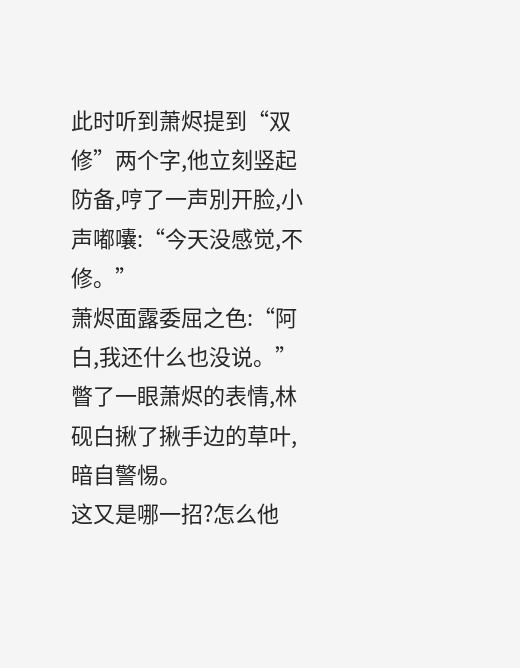此时听到萧烬提到“双修”两个字,他立刻竖起防备,哼了一声別开脸,小声嘟囔:“今天没感觉,不修。”
萧烬面露委屈之色:“阿白,我还什么也没说。”
瞥了一眼萧烬的表情,林砚白揪了揪手边的草叶,暗自警惕。
这又是哪一招?怎么他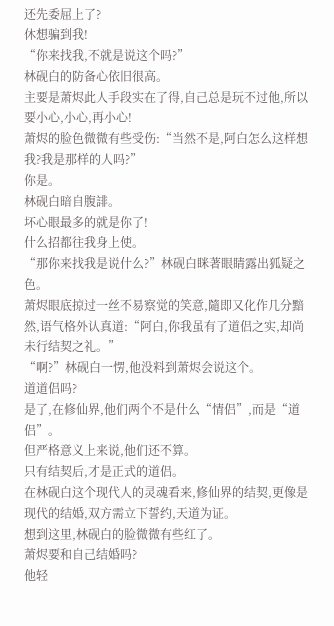还先委屈上了?
休想骗到我!
“你来找我,不就是说这个吗?”
林砚白的防备心依旧很高。
主要是萧烬此人手段实在了得,自己总是玩不过他,所以要小心,小心,再小心!
萧烬的脸色微微有些受伤:“当然不是,阿白怎么这样想我?我是那样的人吗?”
你是。
林砚白暗自腹誹。
坏心眼最多的就是你了!
什么招都往我身上使。
“那你来找我是说什么?”林砚白眯著眼睛露出狐疑之色。
萧烬眼底掠过一丝不易察觉的笑意,隨即又化作几分黯然,语气格外认真道:“阿白,你我虽有了道侣之实,却尚未行结契之礼。”
“啊?”林砚白一愣,他没料到萧烬会说这个。
道道侣吗?
是了,在修仙界,他们两个不是什么“情侣”,而是“道侣”。
但严格意义上来说,他们还不算。
只有结契后,才是正式的道侣。
在林砚白这个现代人的灵魂看来,修仙界的结契,更像是现代的结婚,双方需立下誓约,天道为证。
想到这里,林砚白的脸微微有些红了。
萧烬要和自己结婚吗?
他轻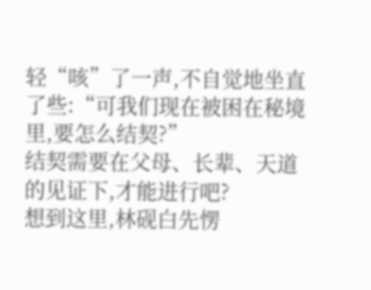轻“咳”了一声,不自觉地坐直了些:“可我们现在被困在秘境里,要怎么结契?”
结契需要在父母、长辈、天道的见证下,才能进行吧?
想到这里,林砚白先愣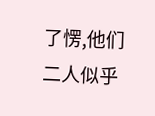了愣,他们二人似乎